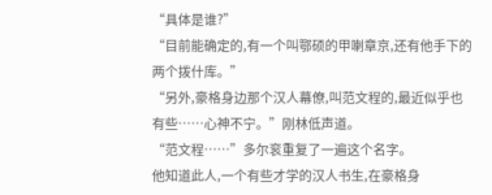“具体是谁?”
“目前能确定的,有一个叫鄂硕的甲喇章京,还有他手下的两个拨什库。”
“另外,豪格身边那个汉人幕僚,叫范文程的,最近似乎也有些……心神不宁。”刚林低声道。
“范文程……”多尔衮重复了一遍这个名字。
他知道此人,一个有些才学的汉人书生,在豪格身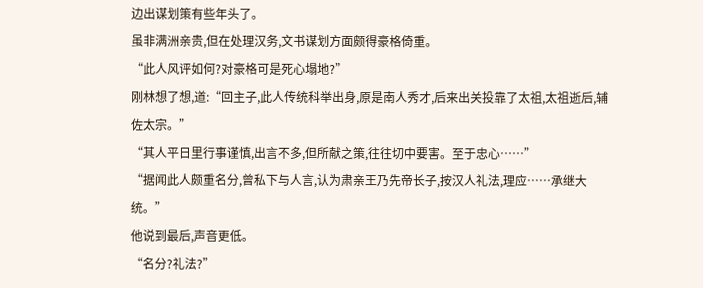边出谋划策有些年头了。
虽非满洲亲贵,但在处理汉务,文书谋划方面颇得豪格倚重。
“此人风评如何?对豪格可是死心塌地?”
刚林想了想,道:“回主子,此人传统科举出身,原是南人秀才,后来出关投靠了太祖,太祖逝后,辅佐太宗。”
“其人平日里行事谨慎,出言不多,但所献之策,往往切中要害。至于忠心……”
“据闻此人颇重名分,曾私下与人言,认为肃亲王乃先帝长子,按汉人礼法,理应……承继大统。”
他说到最后,声音更低。
“名分?礼法?”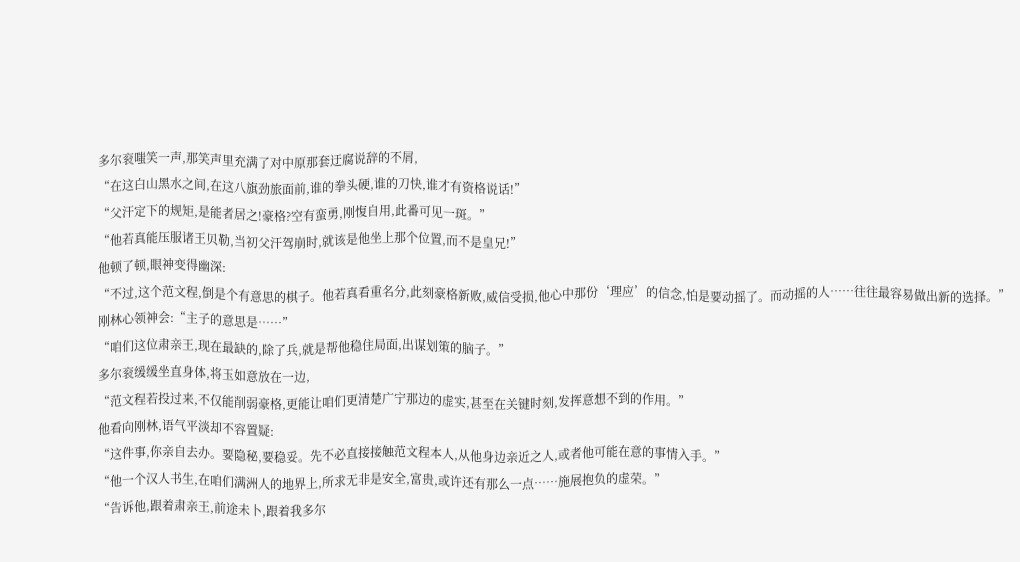多尔衮嗤笑一声,那笑声里充满了对中原那套迂腐说辞的不屑,
“在这白山黑水之间,在这八旗劲旅面前,谁的拳头硬,谁的刀快,谁才有资格说话!”
“父汗定下的规矩,是能者居之!豪格?空有蛮勇,刚愎自用,此番可见一斑。”
“他若真能压服诸王贝勒,当初父汗驾崩时,就该是他坐上那个位置,而不是皇兄!”
他顿了顿,眼神变得幽深:
“不过,这个范文程,倒是个有意思的棋子。他若真看重名分,此刻豪格新败,威信受损,他心中那份‘理应’的信念,怕是要动摇了。而动摇的人……往往最容易做出新的选择。”
刚林心领神会:“主子的意思是……”
“咱们这位肃亲王,现在最缺的,除了兵,就是帮他稳住局面,出谋划策的脑子。”
多尔衮缓缓坐直身体,将玉如意放在一边,
“范文程若投过来,不仅能削弱豪格,更能让咱们更清楚广宁那边的虚实,甚至在关键时刻,发挥意想不到的作用。”
他看向刚林,语气平淡却不容置疑:
“这件事,你亲自去办。要隐秘,要稳妥。先不必直接接触范文程本人,从他身边亲近之人,或者他可能在意的事情入手。”
“他一个汉人书生,在咱们满洲人的地界上,所求无非是安全,富贵,或许还有那么一点……施展抱负的虚荣。”
“告诉他,跟着肃亲王,前途未卜,跟着我多尔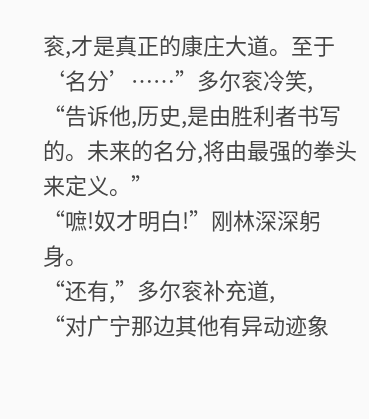衮,才是真正的康庄大道。至于‘名分’……”多尔衮冷笑,
“告诉他,历史,是由胜利者书写的。未来的名分,将由最强的拳头来定义。”
“嗻!奴才明白!”刚林深深躬身。
“还有,”多尔衮补充道,
“对广宁那边其他有异动迹象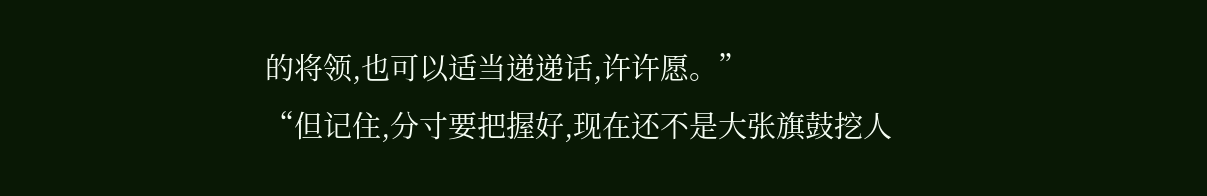的将领,也可以适当递递话,许许愿。”
“但记住,分寸要把握好,现在还不是大张旗鼓挖人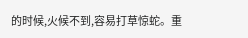的时候,火候不到,容易打草惊蛇。重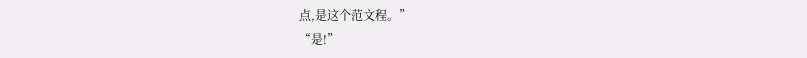点,是这个范文程。”
“是!”